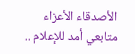الأصدقاء الأعزاء متابعي أمد للإعلام ..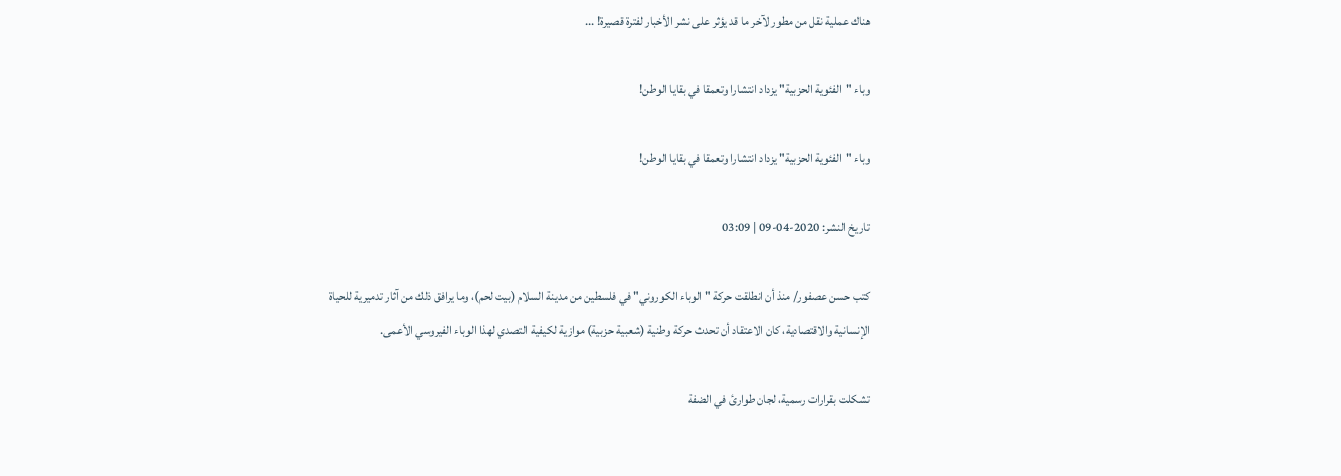هناك عملية نقل من مطور لآخر ما قد يؤثر على نشر الأخبار لفترة قصيرة! ...

وباء "الفئوية الحزبية" يزداد انتشارا وتعمقا في بقايا الوطن!

وباء "الفئوية الحزبية" يزداد انتشارا وتعمقا في بقايا الوطن!

تاريخ النشر: 2020-04-09 | 03:09

كتب حسن عصفور/ منذ أن انطلقت حركة "الوباء الكوروني" في فلسطين من مدينة السلام (بيت لحم)، وما يرافق ذلك من آثار تدميرية للحياة الإنسانية والاقتصادية، كان الاعتقاد أن تحدث حركة وطنية (شعبية حزبية) موازية لكيفية التصدي لهذا الوباء الفيروسي الأعمى.

تشكلت بقرارات رسمية، لجان طوارئ في الضفة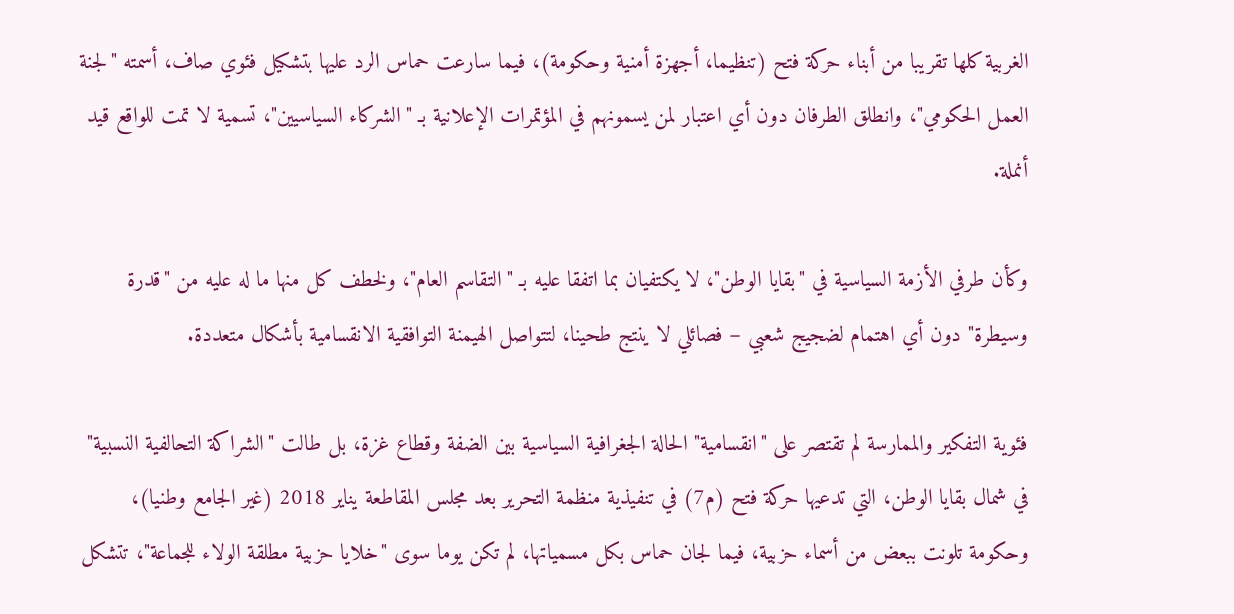الغربية كلها تقريبا من أبناء حركة فتح (تنظيما، أجهزة أمنية وحكومة)، فيما سارعت حماس الرد عليها بتشكيل فئوي صاف، أسمته "لجنة العمل الحكومي"، وانطلق الطرفان دون أي اعتبار لمن يسمونهم في المؤتمرات الإعلانية بـ "الشركاء السياسيين"، تسمية لا تمت للواقع قيد أنملة.

وكأن طرفي الأزمة السياسية في "بقايا الوطن"، لا يكتفيان بما اتفقا عليه بـ "التقاسم العام"، ولخطف كل منها ما له عليه من "قدرة وسيطرة" دون أي اهتمام لضجيج شعبي – فصائلي لا ينتج طحينا، لتتواصل الهيمنة التوافقية الانقسامية بأشكال متعددة.

فئوية التفكير والممارسة لم تقتصر على "انقسامية" الحالة الجغرافية السياسية بين الضفة وقطاع غزة، بل طالت "الشراكة التحالفية النسبية" في شمال بقايا الوطن، التي تدعيها حركة فتح (م7) في تنفيذية منظمة التحرير بعد مجلس المقاطعة يناير 2018 (غير الجامع وطنيا)، وحكومة تلونت ببعض من أسماء حزبية، فيما لجان حماس بكل مسمياتها، لم تكن يوما سوى "خلايا حزبية مطلقة الولاء للجماعة"، تتشكل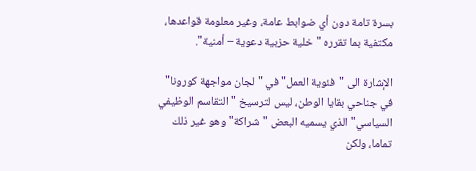بسرة تامة دون أي ضوابط عامة، وغير معلومة قواعدها، مكتفية بما تقرره "خلية حزبية دعوية – أمنية".

الإشارة الى "فئوية العمل" في "لجان مواجهة كورونا" في جناحي بقايا الوطن، ليس لترسيخ "التقاسم الوظيفي السياسي" الذي يسميه البعض "شراكة" وهو غير ذلك تماما، ولكن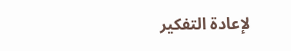لإعادة التفكير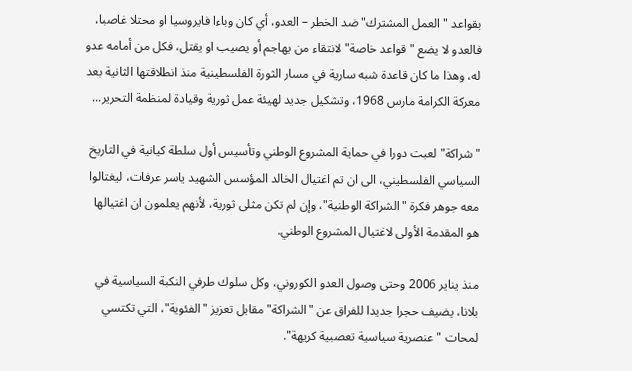بقواعد "العمل المشترك" ضد الخطر – العدو، أي كان وباءا فايروسيا او محتلا غاصبا، فالعدو لا يضع "قواعد خاصة" لانتقاء من يهاجم أو يصيب او يقتل، فكل من أمامه عدو له، وهذا ما كان قاعدة شبه سارية في مسار الثورة الفلسطينية منذ انطلاقتها الثانية بعد معركة الكرامة مارس 1968، وتشكيل جديد لهيئة عمل ثورية وقيادة لمنظمة التحرير...

"شراكة" لعبت دورا في حماية المشروع الوطني وتأسيس أول سلطة كيانية في التاريخ السياسي الفلسطيني، الى ان تم اغتيال الخالد المؤسس الشهيد ياسر عرفات، ليغتالوا معه جوهر فكرة "الشراكة الوطنية"، وإن لم تكن مثلى ثورية، لأنهم يعلمون ان اغتيالها هو المقدمة الأولى لاغتيال المشروع الوطني.

منذ يناير 2006 وحتى وصول العدو الكوروني، وكل سلوك طرفي النكبة السياسية في بلانا، يضيف حجرا جديدا للفراق عن "الشراكة" مقابل تعزيز "الفئوية"، التي تكتسي لمحات "عنصرية سياسية تعصبية كريهة".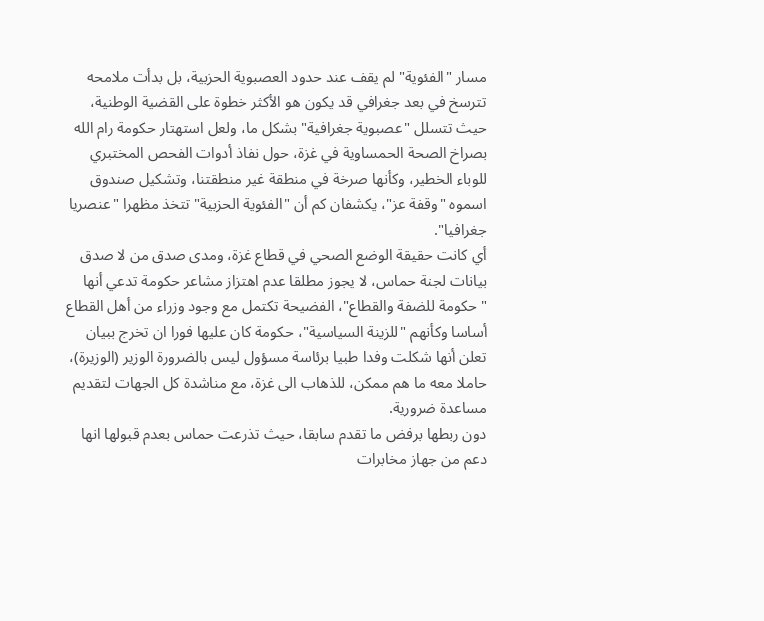مسار "الفئوية" لم يقف عند حدود العصبوية الحزبية، بل بدأت ملامحه تترسخ في بعد جغرافي قد يكون هو الأكثر خطوة على القضية الوطنية، حيث تتسلل "عصبوية جغرافية" بشكل ما، ولعل استهتار حكومة رام الله بصراخ الصحة الحمساوية في غزة، حول نفاذ أدوات الفحص المختبري للوباء الخطير، وكأنها صرخة في منطقة غير منطقتنا، وتشكيل صندوق اسموه "وقفة عز"، يكشفان كم أن "الفئوية الحزبية" تتخذ مظهرا "عنصريا جغرافيا".
أي كانت حقيقة الوضع الصحي في قطاع غزة، ومدى صدق من لا صدق بيانات لجنة حماس، لا يجوز مطلقا عدم اهتزاز مشاعر حكومة تدعي أنها "حكومة للضفة والقطاع"، الفضيحة تكتمل مع وجود وزراء من أهل القطاع أساسا وكأنهم "للزينة السياسية"، حكومة كان عليها فورا ان تخرج ببيان تعلن أنها شكلت وفدا طبيا برئاسة مسؤول ليس بالضرورة الوزير (الوزيرة)، حاملا معه ما هم ممكن، للذهاب الى غزة، مع مناشدة كل الجهات لتقديم مساعدة ضرورية.
دون ربطها برفض ما تقدم سابقا، حيث تذرعت حماس بعدم قبولها انها دعم من جهاز مخابرات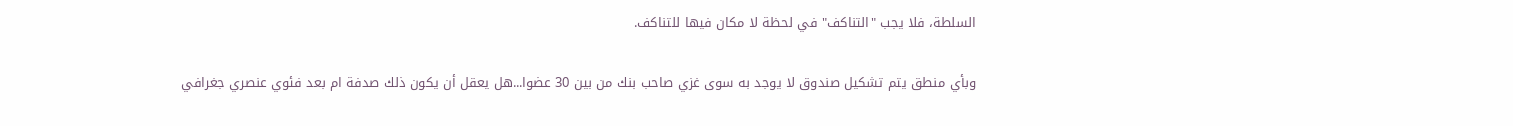السلطة، فلا يجب "التناكف" في لحظة لا مكان فيها للتناكف.

وبأي منطق يتم تشكيل صندوق لا يوجد به سوى غزي صاحب بنك من بين 30 عضوا...هل يعقل أن يكون ذلك صدفة ام بعد فئوي عنصري جغرافي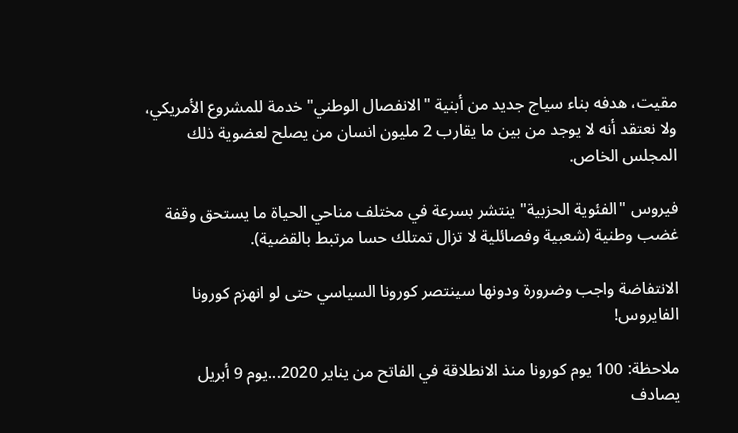مقيت، هدفه بناء سياج جديد من أبنية "الانفصال الوطني" خدمة للمشروع الأمريكي، ولا نعتقد أنه لا يوجد من بين ما يقارب 2 مليون انسان من يصلح لعضوية ذلك المجلس الخاص.

فيروس "الفئوية الحزبية" ينتشر بسرعة في مختلف مناحي الحياة ما يستحق وقفة غضب وطنية (شعبية وفصائلية لا تزال تمتلك حسا مرتبط بالقضية).

الانتفاضة واجب وضرورة ودونها سينتصر كورونا السياسي حتى لو انهزم كورونا الفايروس!

ملاحظة: 100 يوم كورونا منذ الانطلاقة في الفاتح من يناير 2020...يوم 9 أبريل يصادف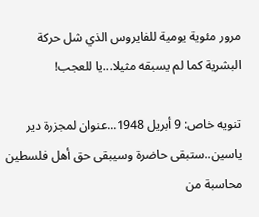مرور مئوية يومية للفايروس الذي شل حركة البشرية كما لم يسبقه مثيلا...يا للعجب!

تنويه خاص: 9 أبريل 1948...عنوان لمجزرة دير ياسين..ستبقى حاضرة وسيبقى حق أهل فلسطين محاسبة من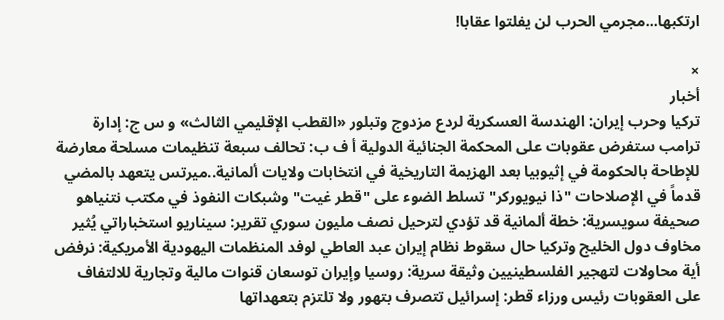ارتكبها...مجرمي الحرب لن يفلتوا عقابا!

×
أخبار
تركيا وحرب إيران: الهندسة العسكرية لردع مزدوج وتبلور «القطب الإقليمي الثالث» و س ج: إدارة ترامب ستفرض عقوبات على المحكمة الجنائية الدولية أ ف ب: تحالف سبعة تنظيمات مسلحة معارضة للإطاحة بالحكومة في إثيوبيا بعد الهزيمة التاريخية في انتخابات ولايات ألمانية..ميرتس يتعهد بالمضي قدماً في الإصلاحات "ذا نيويوركر" تسلط الضوء على "قطر غيت" وشبكات النفوذ في مكتب نتنياهو صحيفة سويسرية: خطة ألمانية قد تؤدي لترحيل نصف مليون سوري تقرير: سيناريو استخباراتي يُثير مخاوف دول الخليج وتركيا حال سقوط نظام إيران عبد العاطي لوفد المنظمات اليهودية الأمريكية: نرفض أية محاولات لتهجير الفلسطينيين وثيقة سرية: روسيا وإيران توسعان قنوات مالية وتجارية للالتفاف على العقوبات رئيس ورزاء قطر: إسرائيل تتصرف بتهور ولا تلتزم بتعهداتها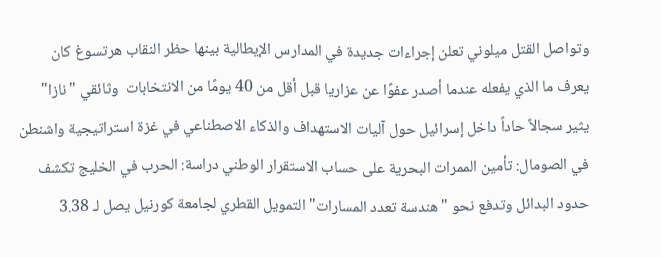وتواصل القتل ميلوني تعلن إجراءات جديدة في المدارس الإيطالية بينها حظر النقاب هرتسوغ كان يعرف ما الذي يفعله عندما أصدر عفوًا عن عزاريا قبل أقل من 40 يومًا من الانتخابات  وثائقي "نازا" يثير سجالاً حاداً داخل إسرائيل حول آليات الاستهداف والذكاء الاصطناعي في غزة استراتيجية واشنطن في الصومال: تأمين الممرات البحرية على حساب الاستقرار الوطني دراسة: الحرب في الخليج تكشف حدود البدائل وتدفع نحو "هندسة تعدد المسارات" التمويل القطري لجامعة كورنيل يصل لـ 3.38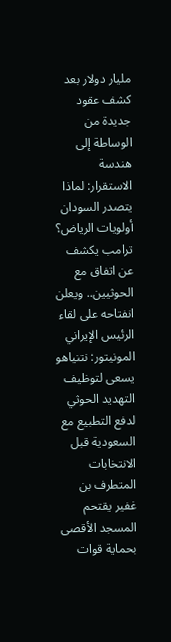مليار دولار بعد كشف عقود جديدة من الوساطة إلى هندسة الاستقرار: لماذا يتصدر السودان أولويات الرياض؟ ترامب يكشف عن اتفاق مع الحوثيين.. ويعلن انفتاحه على لقاء الرئيس الإيراني المونيتور: نتنياهو يسعى لتوظيف التهديد الحوثي لدفع التطبيع مع السعودية قبل الانتخابات المتطرف بن غفير يقتحم المسجد الأقصى بحماية قوات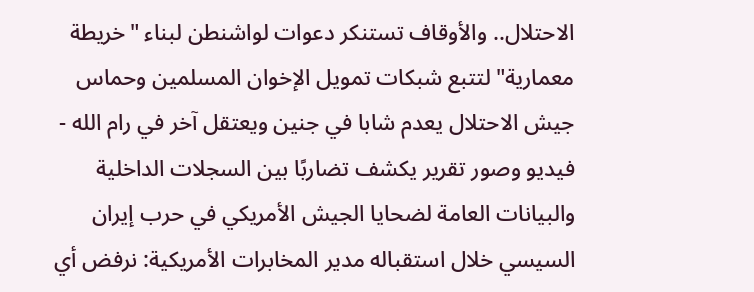الاحتلال.. والأوقاف تستنكر دعوات لواشنطن لبناء "خريطة معمارية" لتتبع شبكات تمويل الإخوان المسلمين وحماس جيش الاحتلال يعدم شابا في جنين ويعتقل آخر في رام الله - فيديو وصور تقرير يكشف تضاربًا بين السجلات الداخلية والبيانات العامة لضحايا الجيش الأمريكي في حرب إيران السيسي خلال استقباله مدير المخابرات الأمريكية: نرفض أي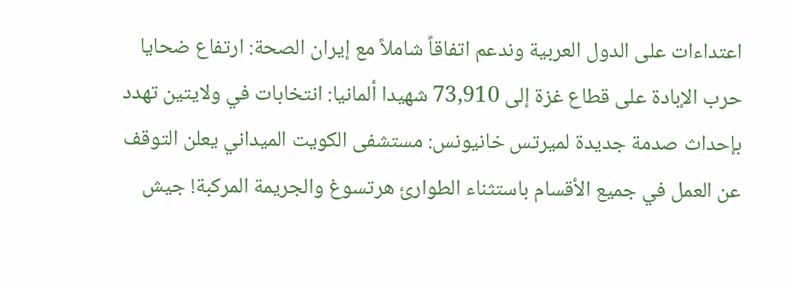اعتداءات على الدول العربية وندعم اتفاقاً شاملاً مع إيران الصحة: ارتفاع ضحايا حرب الإبادة على قطاع غزة إلى 73,910 شهيدا ألمانيا: انتخابات في ولايتين تهدد بإحداث صدمة جديدة لميرتس خانيونس: مستشفى الكويت الميداني يعلن التوقف عن العمل في جميع الأقسام باستثناء الطوارئ هرتسوغ والجريمة المركبة! جيش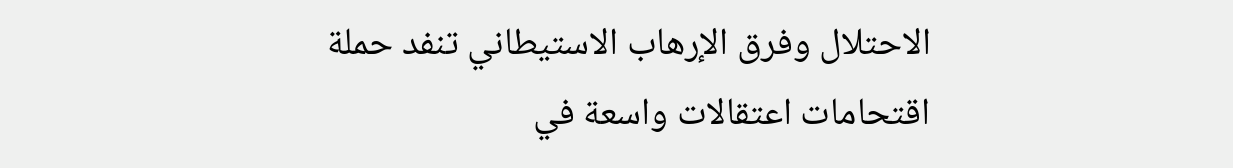الاحتلال وفرق الإرهاب الاستيطاني تنفد حملة اقتحامات اعتقالات واسعة في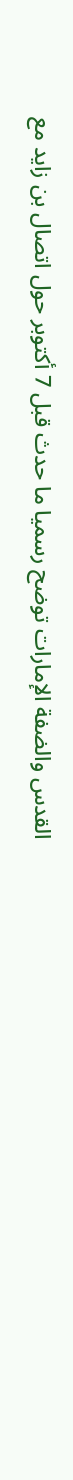القدس والضفة الإمارات توضح رسميا ما حدث قبل 7 أكتوبر حول اتصال بن زايد مع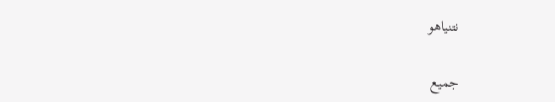نتنياهو

جميع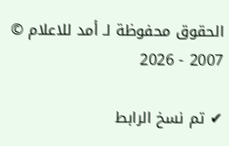الحقوق محفوظة لـ أمد للاعلام © 2007 - 2026

✔ تم نسخ الرابط